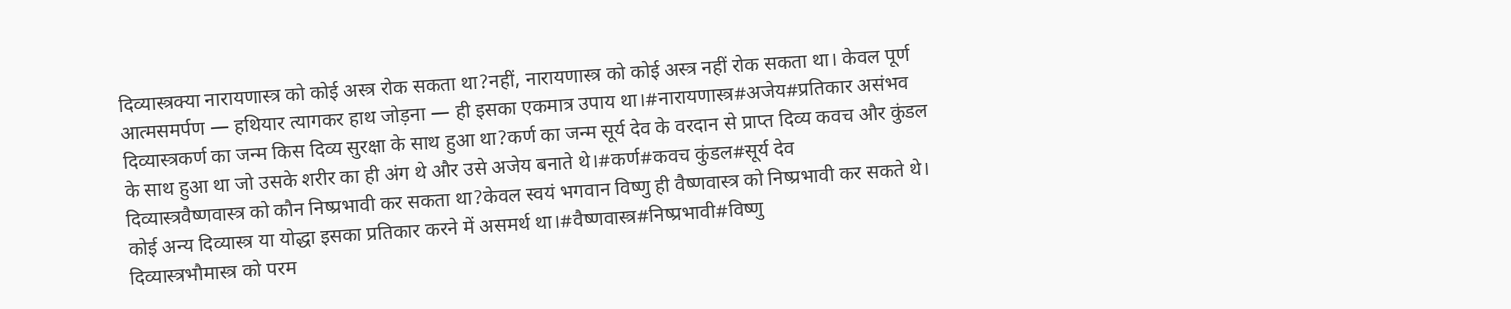दिव्यास्त्रक्या नारायणास्त्र को कोई अस्त्र रोक सकता था?नहीं, नारायणास्त्र को कोई अस्त्र नहीं रोक सकता था। केवल पूर्ण आत्मसमर्पण — हथियार त्यागकर हाथ जोड़ना — ही इसका एकमात्र उपाय था।#नारायणास्त्र#अजेय#प्रतिकार असंभव
दिव्यास्त्रकर्ण का जन्म किस दिव्य सुरक्षा के साथ हुआ था?कर्ण का जन्म सूर्य देव के वरदान से प्राप्त दिव्य कवच और कुंडल के साथ हुआ था जो उसके शरीर का ही अंग थे और उसे अजेय बनाते थे।#कर्ण#कवच कुंडल#सूर्य देव
दिव्यास्त्रवैष्णवास्त्र को कौन निष्प्रभावी कर सकता था?केवल स्वयं भगवान विष्णु ही वैष्णवास्त्र को निष्प्रभावी कर सकते थे। कोई अन्य दिव्यास्त्र या योद्धा इसका प्रतिकार करने में असमर्थ था।#वैष्णवास्त्र#निष्प्रभावी#विष्णु
दिव्यास्त्रभौमास्त्र को परम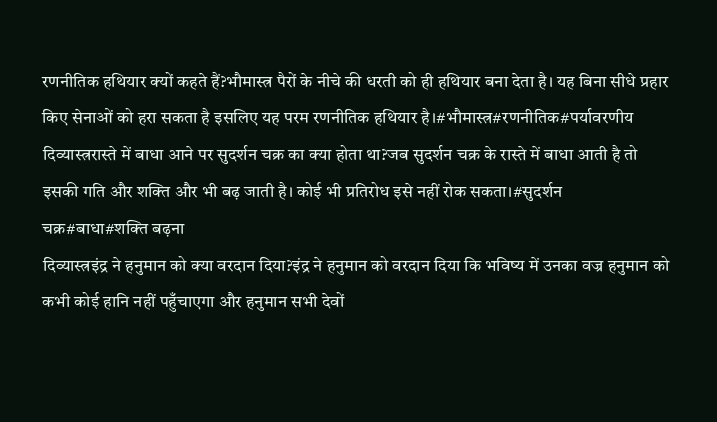रणनीतिक हथियार क्यों कहते हैं?भौमास्त्र पैरों के नीचे की धरती को ही हथियार बना देता है। यह बिना सीधे प्रहार किए सेनाओं को हरा सकता है इसलिए यह परम रणनीतिक हथियार है।#भौमास्त्र#रणनीतिक#पर्यावरणीय
दिव्यास्त्ररास्ते में बाधा आने पर सुदर्शन चक्र का क्या होता था?जब सुदर्शन चक्र के रास्ते में बाधा आती है तो इसकी गति और शक्ति और भी बढ़ जाती है। कोई भी प्रतिरोध इसे नहीं रोक सकता।#सुदर्शन चक्र#बाधा#शक्ति बढ़ना
दिव्यास्त्रइंद्र ने हनुमान को क्या वरदान दिया?इंद्र ने हनुमान को वरदान दिया कि भविष्य में उनका वज्र हनुमान को कभी कोई हानि नहीं पहुँचाएगा और हनुमान सभी देवों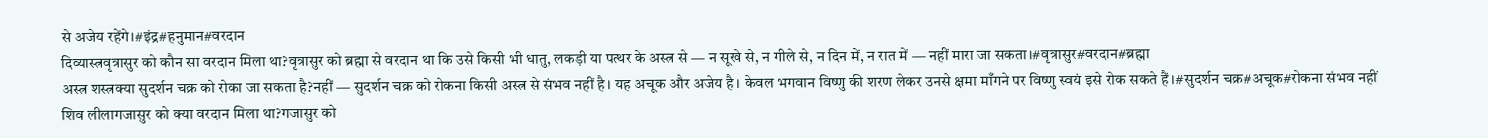से अजेय रहेंगे।#इंद्र#हनुमान#वरदान
दिव्यास्त्रवृत्रासुर को कौन सा वरदान मिला था?वृत्रासुर को ब्रह्मा से वरदान था कि उसे किसी भी धातु, लकड़ी या पत्थर के अस्त्र से — न सूखे से, न गीले से, न दिन में, न रात में — नहीं मारा जा सकता।#वृत्रासुर#वरदान#ब्रह्मा
अस्त्र शस्त्रक्या सुदर्शन चक्र को रोका जा सकता है?नहीं — सुदर्शन चक्र को रोकना किसी अस्त्र से संभव नहीं है। यह अचूक और अजेय है। केवल भगवान विष्णु की शरण लेकर उनसे क्षमा माँगने पर विष्णु स्वयं इसे रोक सकते हैं।#सुदर्शन चक्र#अचूक#रोकना संभव नहीं
शिव लीलागजासुर को क्या वरदान मिला था?गजासुर को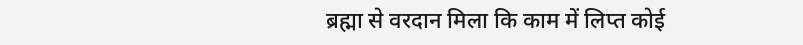ब्रह्मा से वरदान मिला कि काम में लिप्त कोई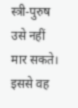स्त्री-पुरुष उसे नहीं मार सकते। इससे वह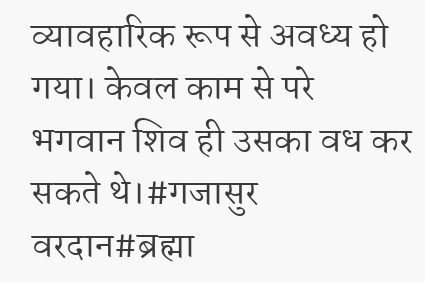व्यावहारिक रूप से अवध्य हो गया। केवल काम से परे भगवान शिव ही उसका वध कर सकते थे।#गजासुर वरदान#ब्रह्मा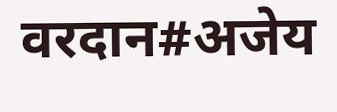वरदान#अजेय